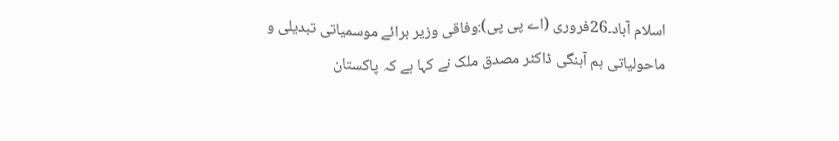اسلام آباد۔26فروری (اے پی پی):وفاقی وزیر برائے موسمیاتی تبدیلی و ماحولیاتی ہم آہنگی ڈاکٹر مصدق ملک نے کہا ہے کہ پاکستان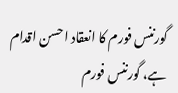گورننس فورم کا انعقاد احسن اقدام ہے، گورننس فورم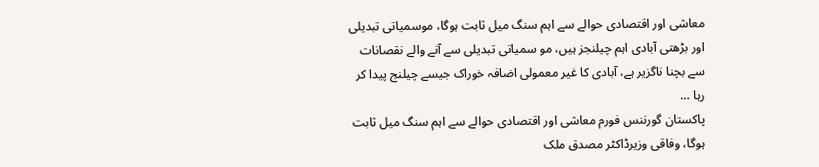معاشی اور اقتصادی حوالے سے اہم سنگ میل ثابت ہوگا، موسمیاتی تبدیلی اور بڑھتی آبادی اہم چیلنجز ہیں، مو سمیاتی تبدیلی سے آنے والے نقصانات سے بچنا ناگزیر ہے، آبادی کا غیر معمولی اضافہ خوراک جیسے چیلنج پیدا کر رہا …
پاکستان گورننس فورم معاشی اور اقتصادی حوالے سے اہم سنگ میل ثابت ہوگا، وفاقی وزیرڈاکٹر مصدق ملک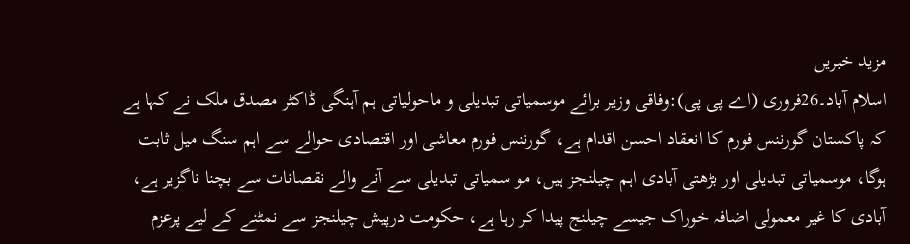مزید خبریں
اسلام آباد۔26فروری (اے پی پی):وفاقی وزیر برائے موسمیاتی تبدیلی و ماحولیاتی ہم آہنگی ڈاکٹر مصدق ملک نے کہا ہے کہ پاکستان گورننس فورم کا انعقاد احسن اقدام ہے، گورننس فورم معاشی اور اقتصادی حوالے سے اہم سنگ میل ثابت ہوگا، موسمیاتی تبدیلی اور بڑھتی آبادی اہم چیلنجز ہیں، مو سمیاتی تبدیلی سے آنے والے نقصانات سے بچنا ناگزیر ہے، آبادی کا غیر معمولی اضافہ خوراک جیسے چیلنج پیدا کر رہا ہے، حکومت درپیش چیلنجز سے نمٹنے کے لیے پرعزم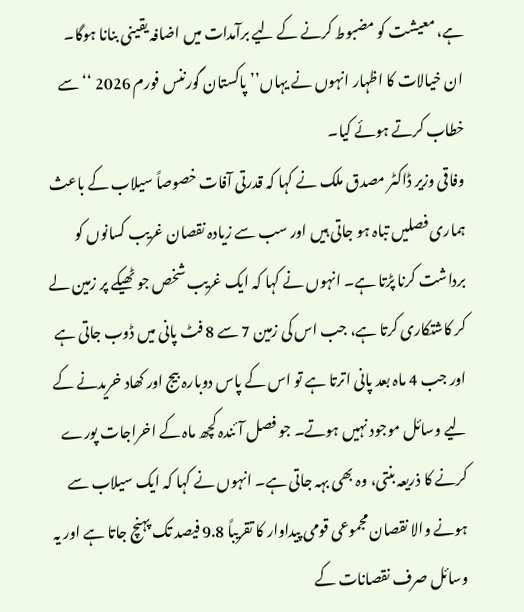ہے، معیشت کو مضبوط کرنے کے لیے برآمدات میں اضافہ یقینی بنانا ہوگا۔ ان خیالات کا اظہار انہوں نے یہاں’’ پاکستان گورننس فورم 2026 ‘‘سے خطاب کرتے ہوئے کیا۔
وفاقی وزیر ڈاکٹر مصدق ملک نے کہا کہ قدرتی آفات خصوصاً سیلاب کے باعث ہماری فصلیں تباہ ہو جاتی ہیں اور سب سے زیادہ نقصان غریب کسانوں کو برداشت کرنا پڑتا ہے۔ انہوں نے کہا کہ ایک غریب شخص جو ٹھیکے پر زمین لے کر کاشتکاری کرتا ہے، جب اس کی زمین 7 سے 8 فٹ پانی میں ڈوب جاتی ہے اور جب 4 ماہ بعد پانی اترتا ہے تو اس کے پاس دوبارہ بیج اور کھاد خریدنے کے لیے وسائل موجود نہیں ہوتے۔ جو فصل آئندہ کچھ ماہ کے اخراجات پورے کرنے کا ذریعہ بنتی، وہ بھی بہہ جاتی ہے۔ انہوں نے کہا کہ ایک سیلاب سے ہونے والا نقصان مجموعی قومی پیداوار کا تقریباً 9.8 فیصد تک پہنچ جاتا ہے اور یہ وسائل صرف نقصانات کے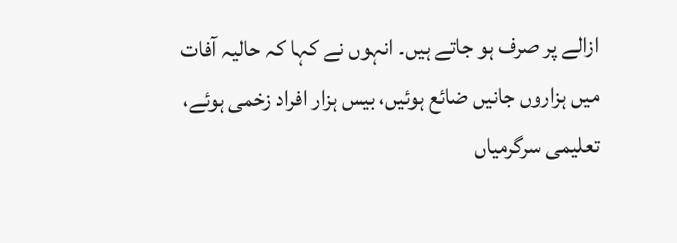ازالے پر صرف ہو جاتے ہیں۔ انہوں نے کہا کہ حالیہ آفات میں ہزاروں جانیں ضائع ہوئیں، بیس ہزار افراد زخمی ہوئے، تعلیمی سرگرمیاں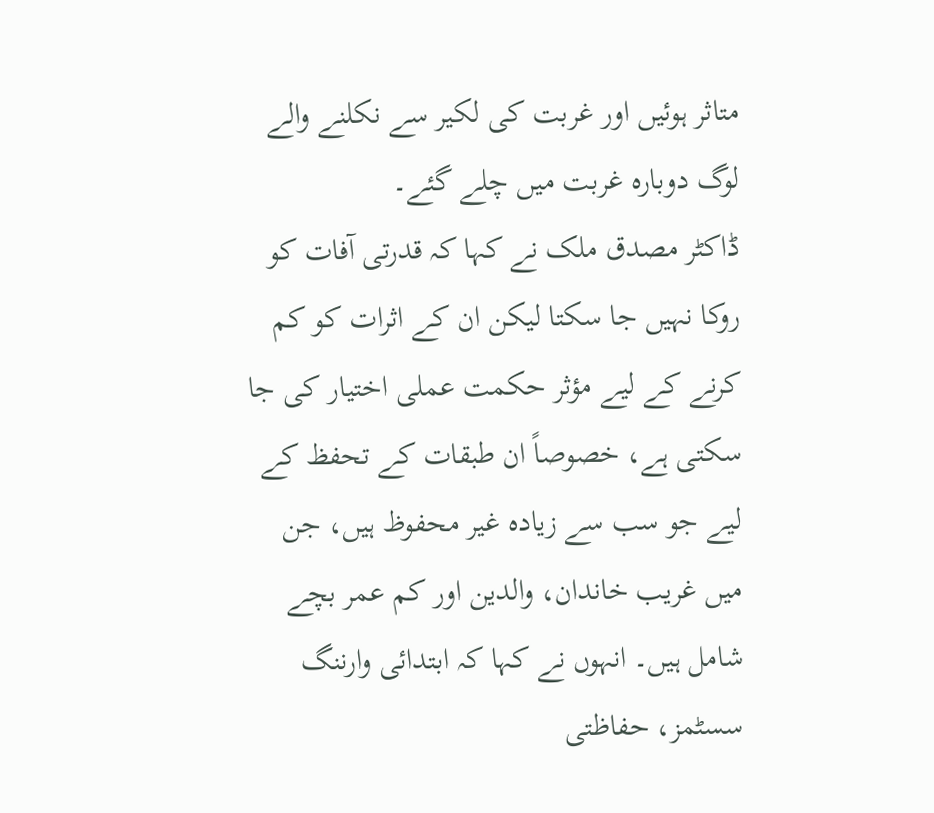متاثر ہوئیں اور غربت کی لکیر سے نکلنے والے لوگ دوبارہ غربت میں چلے گئے۔
ڈاکٹر مصدق ملک نے کہا کہ قدرتی آفات کو روکا نہیں جا سکتا لیکن ان کے اثرات کو کم کرنے کے لیے مؤثر حکمت عملی اختیار کی جا سکتی ہے، خصوصاً ان طبقات کے تحفظ کے لیے جو سب سے زیادہ غیر محفوظ ہیں، جن میں غریب خاندان، والدین اور کم عمر بچے شامل ہیں۔ انہوں نے کہا کہ ابتدائی وارننگ سسٹمز، حفاظتی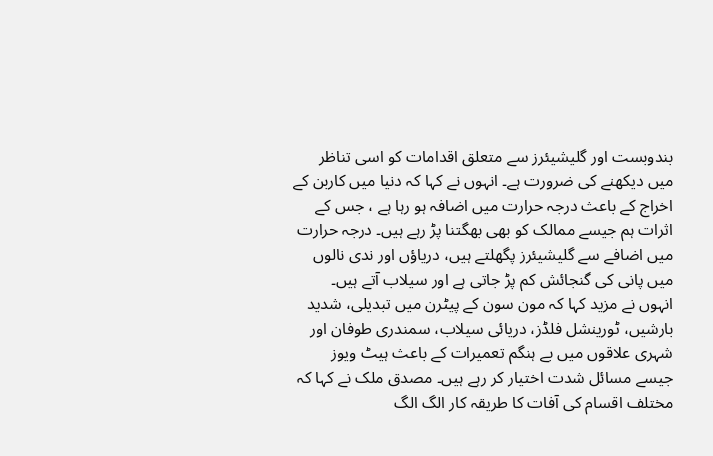بندوبست اور گلیشیئرز سے متعلق اقدامات کو اسی تناظر میں دیکھنے کی ضرورت ہے۔ انہوں نے کہا کہ دنیا میں کاربن کے اخراج کے باعث درجہ حرارت میں اضافہ ہو رہا ہے ، جس کے اثرات ہم جیسے ممالک کو بھی بھگتنا پڑ رہے ہیں۔ درجہ حرارت میں اضافے سے گلیشیئرز پگھلتے ہیں، دریاؤں اور ندی نالوں میں پانی کی گنجائش کم پڑ جاتی ہے اور سیلاب آتے ہیں۔
انہوں نے مزید کہا کہ مون سون کے پیٹرن میں تبدیلی، شدید بارشیں، ٹورینشل فلڈز، دریائی سیلاب، سمندری طوفان اور شہری علاقوں میں بے ہنگم تعمیرات کے باعث ہیٹ ویوز جیسے مسائل شدت اختیار کر رہے ہیں۔ مصدق ملک نے کہا کہ مختلف اقسام کی آفات کا طریقہ کار الگ الگ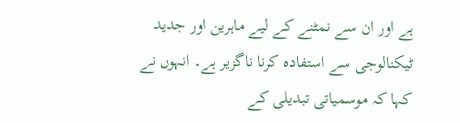ہے اور ان سے نمٹنے کے لیے ماہرین اور جدید ٹیکنالوجی سے استفادہ کرنا ناگزیر ہے۔ انہوں نے کہا کہ موسمیاتی تبدیلی کے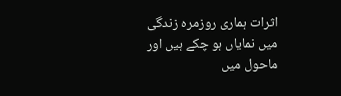اثرات ہماری روزمرہ زندگی میں نمایاں ہو چکے ہیں اور ماحول میں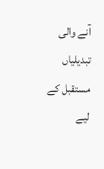آنے والی تبدیلیاں مستقبل کے لیے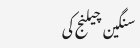سنگین چیلنج کی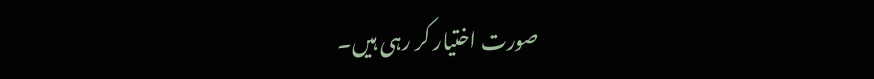صورت اختیار کر رہی ہیں۔